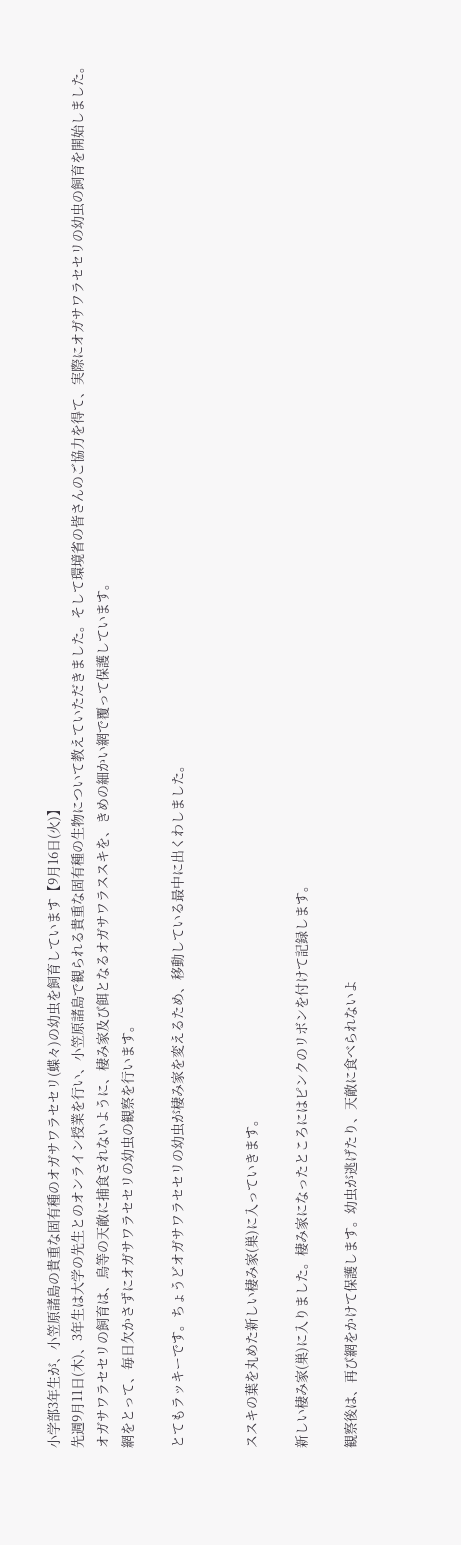小学部3年生が、小笠原諸島の貴重な固有種のオガサワラセセリ(蝶々)の幼虫を飼育しています【9月16日(火)】
先週9月11日(木)、3年生は大学の先生とのオンライン授業を行い、小笠原諸島で観られる貴重な固有種の生物について教えていただきました。そして環境省の皆さんのご協力を得て、実際にオガサワラセセリの幼虫の飼育を開始しました。
オガサワラセセリの飼育は、鳥等の天敵に捕食されないように、棲み家及び餌となるオガサワラススキを、きめの細かい網で覆って保護しています。
網をとって、毎日欠かさずにオガサワラセセリの幼虫の観察を行います。

とてもラッキーです。ちょうどオガサワラセセリの幼虫が棲み家を変えるため、移動している最中に出くわしました。


ススキの葉を丸めた新しい棲み家(巣)に入っていきます。

新しい棲み家(巣)に入りました。棲み家になったところにはピンクのリボンを付けて記録します。

観察後は、再び網をかけて保護します。幼虫が逃げたり、天敵に食べられないよ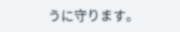うに守ります。